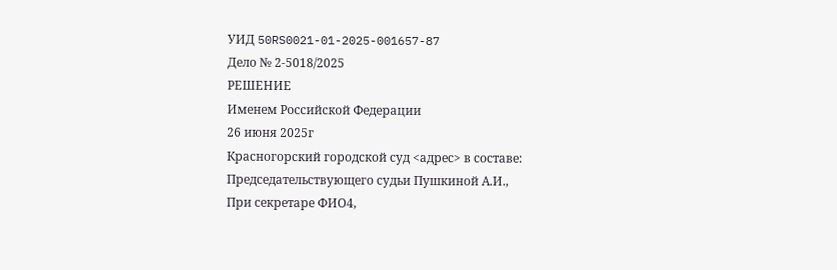УИД 50RS0021-01-2025-001657-87
Дело № 2-5018/2025
РЕШЕНИЕ
Именем Российской Федерации
26 июня 2025г
Красногорский городской суд <адрес> в составе:
Председательствующего судьи Пушкиной А.И.,
При секретаре ФИО4,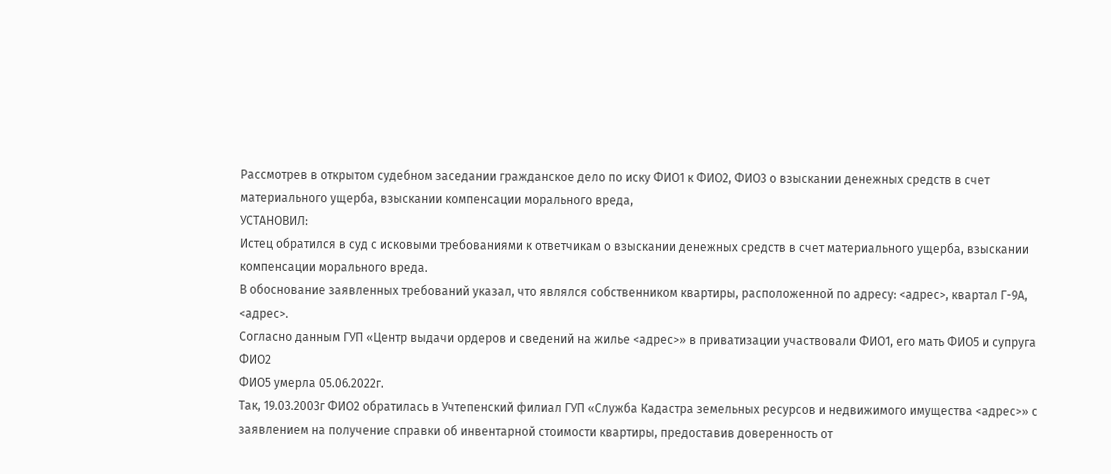Рассмотрев в открытом судебном заседании гражданское дело по иску ФИО1 к ФИО2, ФИО3 о взыскании денежных средств в счет материального ущерба, взыскании компенсации морального вреда,
УСТАНОВИЛ:
Истец обратился в суд с исковыми требованиями к ответчикам о взыскании денежных средств в счет материального ущерба, взыскании компенсации морального вреда.
В обоснование заявленных требований указал, что являлся собственником квартиры, расположенной по адресу: <адрес>, квартал Г-9А, <адрес>.
Согласно данным ГУП «Центр выдачи ордеров и сведений на жилье <адрес>» в приватизации участвовали ФИО1, его мать ФИО5 и супруга ФИО2
ФИО5 умерла 05.06.2022г.
Так, 19.03.2003г ФИО2 обратилась в Учтепенский филиал ГУП «Служба Кадастра земельных ресурсов и недвижимого имущества <адрес>» с заявлением на получение справки об инвентарной стоимости квартиры, предоставив доверенность от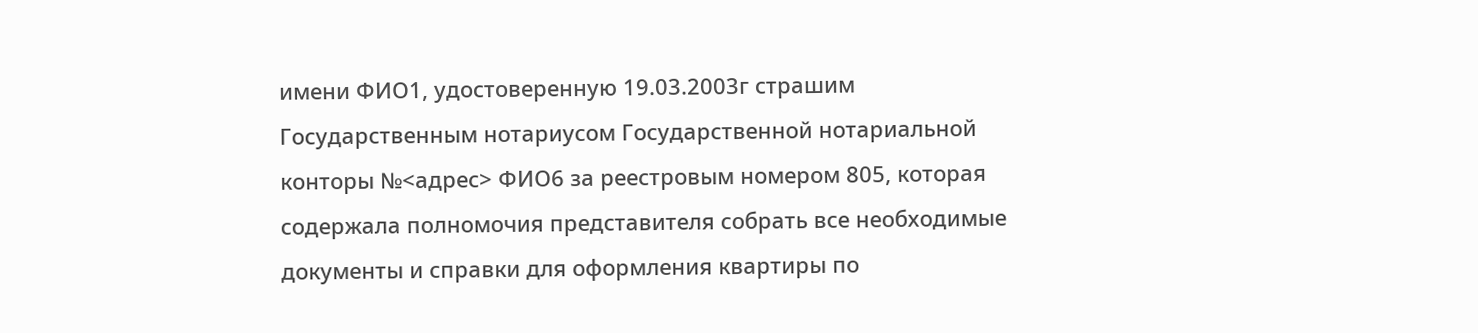имени ФИО1, удостоверенную 19.03.2003г страшим Государственным нотариусом Государственной нотариальной конторы №<адрес> ФИО6 за реестровым номером 805, которая содержала полномочия представителя собрать все необходимые документы и справки для оформления квартиры по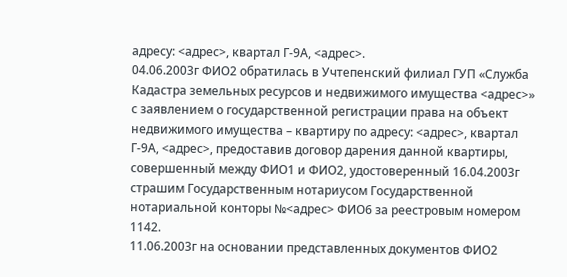адресу: <адрес>, квартал Г-9А, <адрес>.
04.06.2003г ФИО2 обратилась в Учтепенский филиал ГУП «Служба Кадастра земельных ресурсов и недвижимого имущества <адрес>» с заявлением о государственной регистрации права на объект недвижимого имущества – квартиру по адресу: <адрес>, квартал Г-9А, <адрес>, предоставив договор дарения данной квартиры, совершенный между ФИО1 и ФИО2, удостоверенный 16.04.2003г страшим Государственным нотариусом Государственной нотариальной конторы №<адрес> ФИО6 за реестровым номером 1142.
11.06.2003г на основании представленных документов ФИО2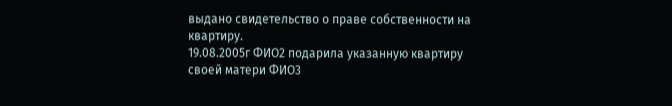выдано свидетельство о праве собственности на квартиру.
19.08.2005г ФИО2 подарила указанную квартиру своей матери ФИО3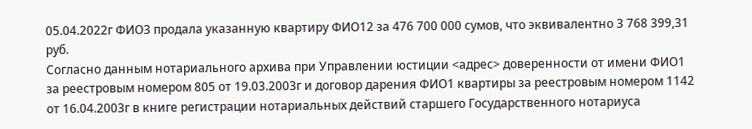05.04.2022г ФИО3 продала указанную квартиру ФИО12 за 476 700 000 сумов, что эквивалентно 3 768 399,31 руб.
Согласно данным нотариального архива при Управлении юстиции <адрес> доверенности от имени ФИО1 за реестровым номером 805 от 19.03.2003г и договор дарения ФИО1 квартиры за реестровым номером 1142 от 16.04.2003г в книге регистрации нотариальных действий старшего Государственного нотариуса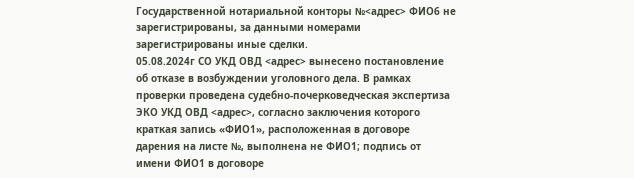Государственной нотариальной конторы №<адрес> ФИО6 не зарегистрированы, за данными номерами зарегистрированы иные сделки.
05.08.2024г СО УКД ОВД <адрес> вынесено постановление об отказе в возбуждении уголовного дела. В рамках проверки проведена судебно-почерковедческая экспертиза ЭКО УКД ОВД <адрес>, согласно заключения которого краткая запись «ФИО1», расположенная в договоре дарения на листе №, выполнена не ФИО1; подпись от имени ФИО1 в договоре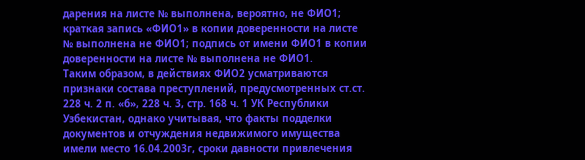дарения на листе № выполнена, вероятно, не ФИО1; краткая запись «ФИО1» в копии доверенности на листе № выполнена не ФИО1; подпись от имени ФИО1 в копии доверенности на листе № выполнена не ФИО1.
Таким образом, в действиях ФИО2 усматриваются признаки состава преступлений, предусмотренных ст.ст. 228 ч. 2 п. «б», 228 ч. 3, стр. 168 ч. 1 УК Республики Узбекистан, однако учитывая, что факты подделки документов и отчуждения недвижимого имущества имели место 16.04.2003г, сроки давности привлечения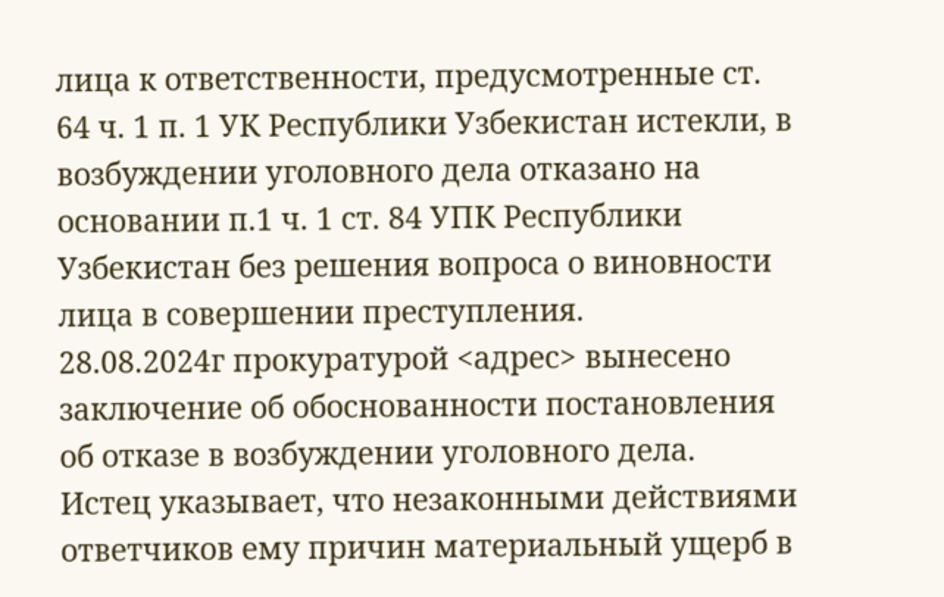лица к ответственности, предусмотренные ст. 64 ч. 1 п. 1 УК Республики Узбекистан истекли, в возбуждении уголовного дела отказано на основании п.1 ч. 1 ст. 84 УПК Республики Узбекистан без решения вопроса о виновности лица в совершении преступления.
28.08.2024г прокуратурой <адрес> вынесено заключение об обоснованности постановления об отказе в возбуждении уголовного дела.
Истец указывает, что незаконными действиями ответчиков ему причин материальный ущерб в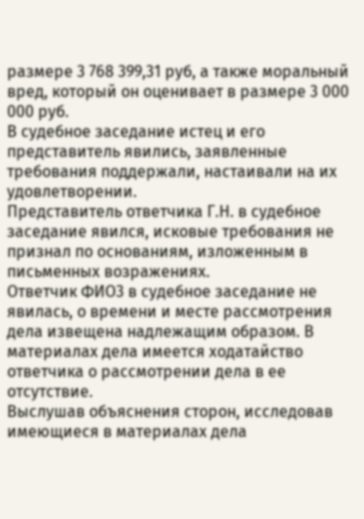размере 3 768 399,31 руб, а также моральный вред, который он оценивает в размере 3 000 000 руб.
В судебное заседание истец и его представитель явились, заявленные требования поддержали, настаивали на их удовлетворении.
Представитель ответчика Г.Н. в судебное заседание явился, исковые требования не признал по основаниям, изложенным в письменных возражениях.
Ответчик ФИО3 в судебное заседание не явилась, о времени и месте рассмотрения дела извещена надлежащим образом. В материалах дела имеется ходатайство ответчика о рассмотрении дела в ее отсутствие.
Выслушав объяснения сторон, исследовав имеющиеся в материалах дела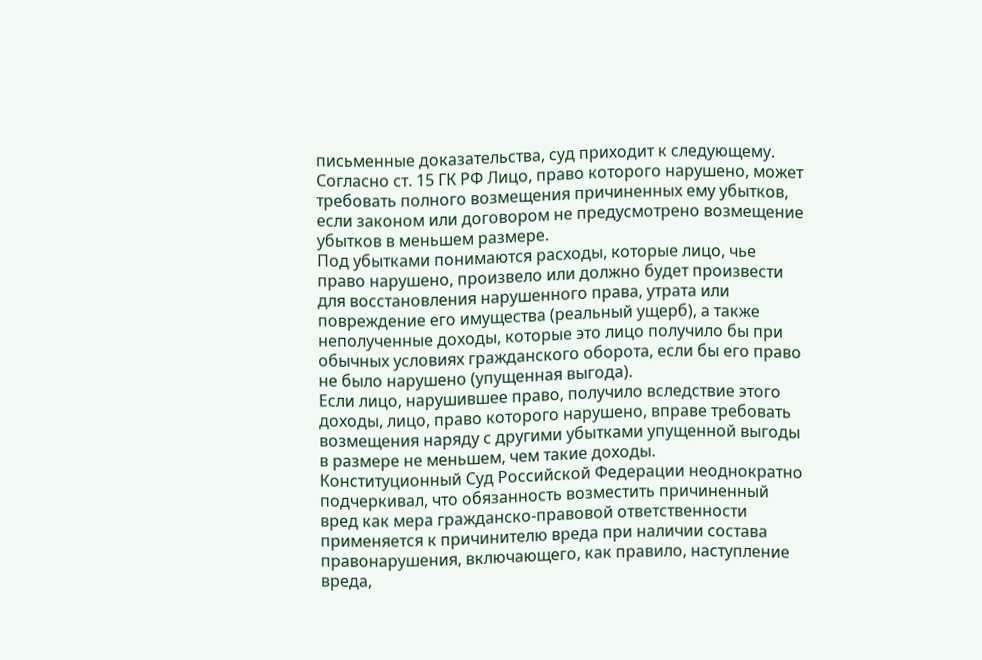письменные доказательства, суд приходит к следующему.
Согласно ст. 15 ГК РФ Лицо, право которого нарушено, может требовать полного возмещения причиненных ему убытков, если законом или договором не предусмотрено возмещение убытков в меньшем размере.
Под убытками понимаются расходы, которые лицо, чье право нарушено, произвело или должно будет произвести для восстановления нарушенного права, утрата или повреждение его имущества (реальный ущерб), а также неполученные доходы, которые это лицо получило бы при обычных условиях гражданского оборота, если бы его право не было нарушено (упущенная выгода).
Если лицо, нарушившее право, получило вследствие этого доходы, лицо, право которого нарушено, вправе требовать возмещения наряду с другими убытками упущенной выгоды в размере не меньшем, чем такие доходы.
Конституционный Суд Российской Федерации неоднократно подчеркивал, что обязанность возместить причиненный вред как мера гражданско-правовой ответственности применяется к причинителю вреда при наличии состава правонарушения, включающего, как правило, наступление вреда,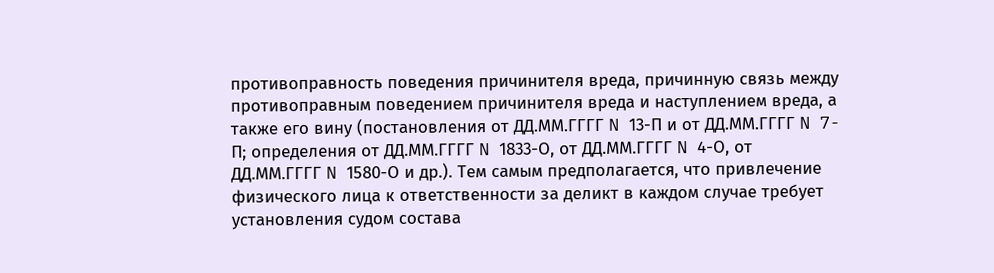противоправность поведения причинителя вреда, причинную связь между противоправным поведением причинителя вреда и наступлением вреда, а также его вину (постановления от ДД.ММ.ГГГГ N 13-П и от ДД.ММ.ГГГГ N 7-П; определения от ДД.ММ.ГГГГ N 1833-О, от ДД.ММ.ГГГГ N 4-О, от ДД.ММ.ГГГГ N 1580-О и др.). Тем самым предполагается, что привлечение физического лица к ответственности за деликт в каждом случае требует установления судом состава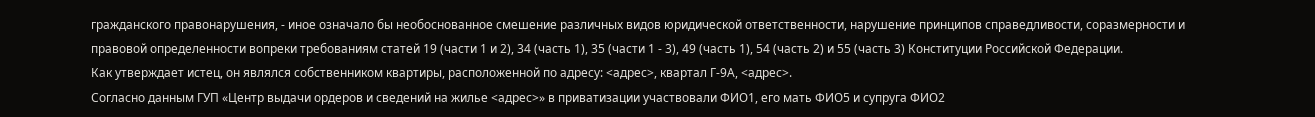гражданского правонарушения, - иное означало бы необоснованное смешение различных видов юридической ответственности, нарушение принципов справедливости, соразмерности и правовой определенности вопреки требованиям статей 19 (части 1 и 2), 34 (часть 1), 35 (части 1 - 3), 49 (часть 1), 54 (часть 2) и 55 (часть 3) Конституции Российской Федерации.
Как утверждает истец, он являлся собственником квартиры, расположенной по адресу: <адрес>, квартал Г-9А, <адрес>.
Согласно данным ГУП «Центр выдачи ордеров и сведений на жилье <адрес>» в приватизации участвовали ФИО1, его мать ФИО5 и супруга ФИО2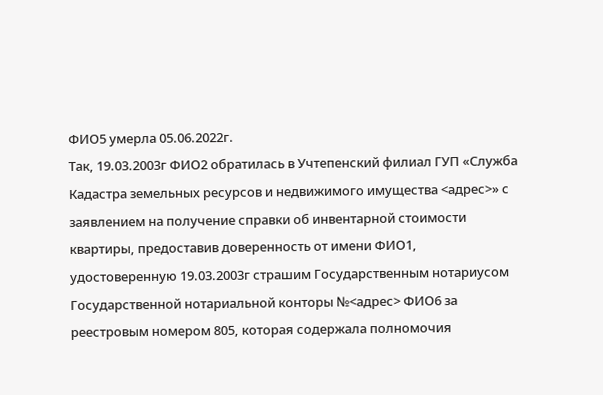ФИО5 умерла 05.06.2022г.
Так, 19.03.2003г ФИО2 обратилась в Учтепенский филиал ГУП «Служба Кадастра земельных ресурсов и недвижимого имущества <адрес>» с заявлением на получение справки об инвентарной стоимости квартиры, предоставив доверенность от имени ФИО1, удостоверенную 19.03.2003г страшим Государственным нотариусом Государственной нотариальной конторы №<адрес> ФИО6 за реестровым номером 805, которая содержала полномочия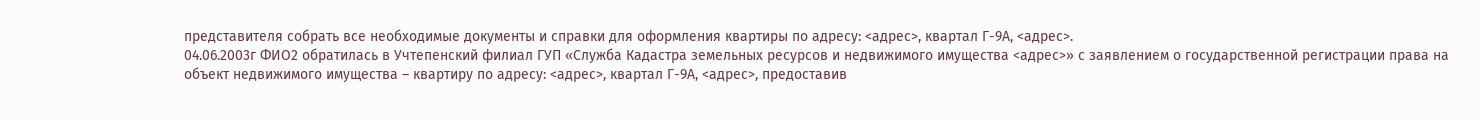представителя собрать все необходимые документы и справки для оформления квартиры по адресу: <адрес>, квартал Г-9А, <адрес>.
04.06.2003г ФИО2 обратилась в Учтепенский филиал ГУП «Служба Кадастра земельных ресурсов и недвижимого имущества <адрес>» с заявлением о государственной регистрации права на объект недвижимого имущества – квартиру по адресу: <адрес>, квартал Г-9А, <адрес>, предоставив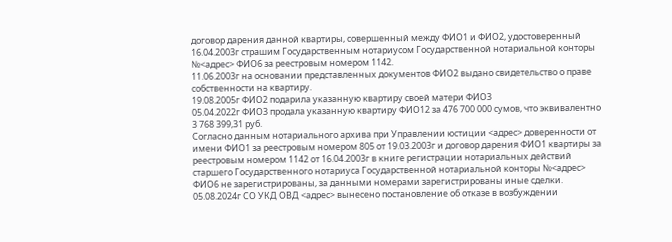договор дарения данной квартиры, совершенный между ФИО1 и ФИО2, удостоверенный 16.04.2003г страшим Государственным нотариусом Государственной нотариальной конторы №<адрес> ФИО6 за реестровым номером 1142.
11.06.2003г на основании представленных документов ФИО2 выдано свидетельство о праве собственности на квартиру.
19.08.2005г ФИО2 подарила указанную квартиру своей матери ФИО3
05.04.2022г ФИО3 продала указанную квартиру ФИО12 за 476 700 000 сумов, что эквивалентно 3 768 399,31 руб.
Согласно данным нотариального архива при Управлении юстиции <адрес> доверенности от имени ФИО1 за реестровым номером 805 от 19.03.2003г и договор дарения ФИО1 квартиры за реестровым номером 1142 от 16.04.2003г в книге регистрации нотариальных действий старшего Государственного нотариуса Государственной нотариальной конторы №<адрес> ФИО6 не зарегистрированы, за данными номерами зарегистрированы иные сделки.
05.08.2024г СО УКД ОВД <адрес> вынесено постановление об отказе в возбуждении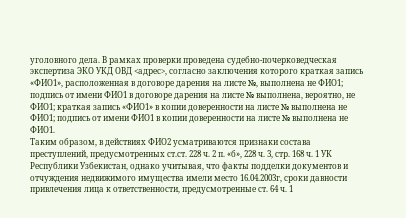уголовного дела. В рамках проверки проведена судебно-почерковедческая экспертиза ЭКО УКД ОВД <адрес>, согласно заключения которого краткая запись «ФИО1», расположенная в договоре дарения на листе №, выполнена не ФИО1; подпись от имени ФИО1 в договоре дарения на листе № выполнена, вероятно, не ФИО1; краткая запись «ФИО1» в копии доверенности на листе № выполнена не ФИО1; подпись от имени ФИО1 в копии доверенности на листе № выполнена не ФИО1.
Таким образом, в действиях ФИО2 усматриваются признаки состава преступлений, предусмотренных ст.ст. 228 ч. 2 п. «б», 228 ч. 3, стр. 168 ч. 1 УК Республики Узбекистан, однако учитывая, что факты подделки документов и отчуждения недвижимого имущества имели место 16.04.2003г, сроки давности привлечения лица к ответственности, предусмотренные ст. 64 ч. 1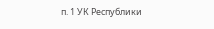п. 1 УК Республики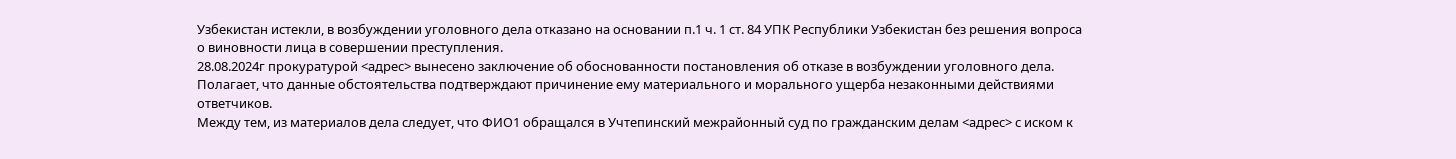Узбекистан истекли, в возбуждении уголовного дела отказано на основании п.1 ч. 1 ст. 84 УПК Республики Узбекистан без решения вопроса о виновности лица в совершении преступления.
28.08.2024г прокуратурой <адрес> вынесено заключение об обоснованности постановления об отказе в возбуждении уголовного дела.
Полагает, что данные обстоятельства подтверждают причинение ему материального и морального ущерба незаконными действиями ответчиков.
Между тем, из материалов дела следует, что ФИО1 обращался в Учтепинский межрайонный суд по гражданским делам <адрес> с иском к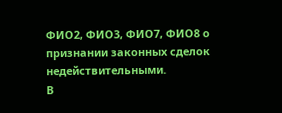ФИО2, ФИО3, ФИО7, ФИО8 о признании законных сделок недействительными.
В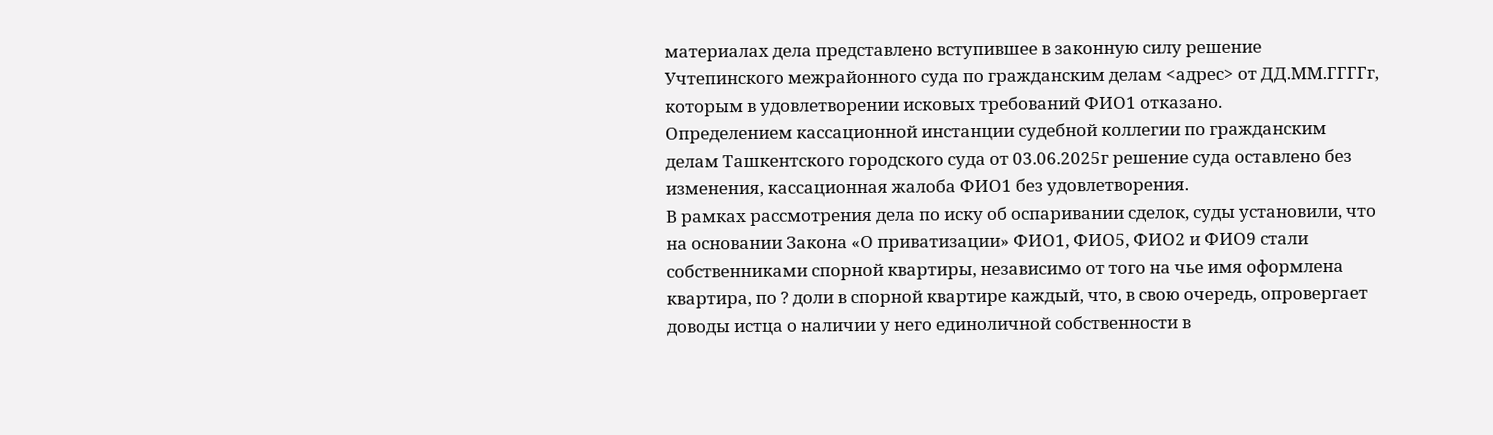материалах дела представлено вступившее в законную силу решение Учтепинского межрайонного суда по гражданским делам <адрес> от ДД.ММ.ГГГГг, которым в удовлетворении исковых требований ФИО1 отказано.
Определением кассационной инстанции судебной коллегии по гражданским делам Ташкентского городского суда от 03.06.2025г решение суда оставлено без изменения, кассационная жалоба ФИО1 без удовлетворения.
В рамках рассмотрения дела по иску об оспаривании сделок, суды установили, что на основании Закона «О приватизации» ФИО1, ФИО5, ФИО2 и ФИО9 стали собственниками спорной квартиры, независимо от того на чье имя оформлена квартира, по ? доли в спорной квартире каждый, что, в свою очередь, опровергает доводы истца о наличии у него единоличной собственности в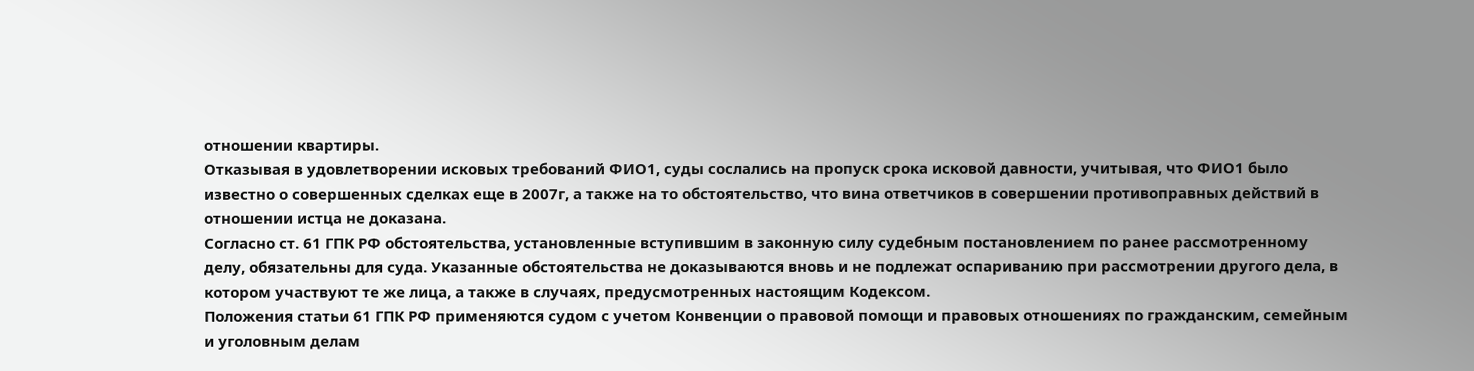отношении квартиры.
Отказывая в удовлетворении исковых требований ФИО1, суды сослались на пропуск срока исковой давности, учитывая, что ФИО1 было известно о совершенных сделках еще в 2007г, а также на то обстоятельство, что вина ответчиков в совершении противоправных действий в отношении истца не доказана.
Согласно ст. 61 ГПК РФ обстоятельства, установленные вступившим в законную силу судебным постановлением по ранее рассмотренному делу, обязательны для суда. Указанные обстоятельства не доказываются вновь и не подлежат оспариванию при рассмотрении другого дела, в котором участвуют те же лица, а также в случаях, предусмотренных настоящим Кодексом.
Положения статьи 61 ГПК РФ применяются судом с учетом Конвенции о правовой помощи и правовых отношениях по гражданским, семейным и уголовным делам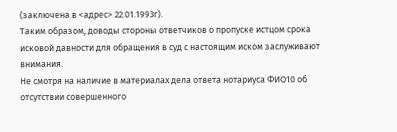(заключена в <адрес> 22.01.1993г).
Таким образом, доводы стороны ответчиков о пропуске истцом срока исковой давности для обращения в суд с настоящим иском заслуживают внимания.
Не смотря на наличие в материалах дела ответа нотариуса ФИО10 об отсутствии совершенного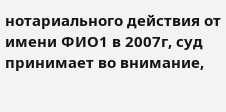нотариального действия от имени ФИО1 в 2007г, суд принимает во внимание,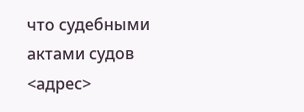что судебными актами судов <адрес>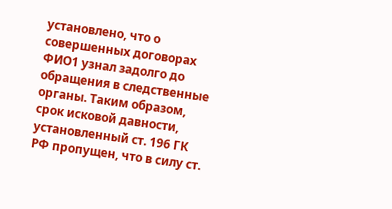установлено, что о совершенных договорах ФИО1 узнал задолго до обращения в следственные органы. Таким образом, срок исковой давности, установленный ст. 196 ГК РФ пропущен, что в силу ст.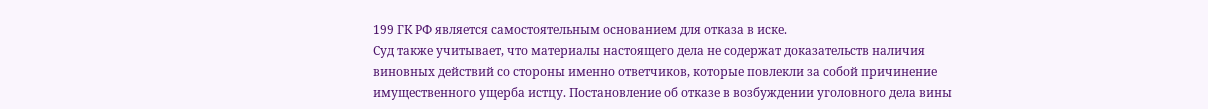199 ГК РФ является самостоятельным основанием для отказа в иске.
Суд также учитывает, что материалы настоящего дела не содержат доказательств наличия виновных действий со стороны именно ответчиков, которые повлекли за собой причинение имущественного ущерба истцу. Постановление об отказе в возбуждении уголовного дела вины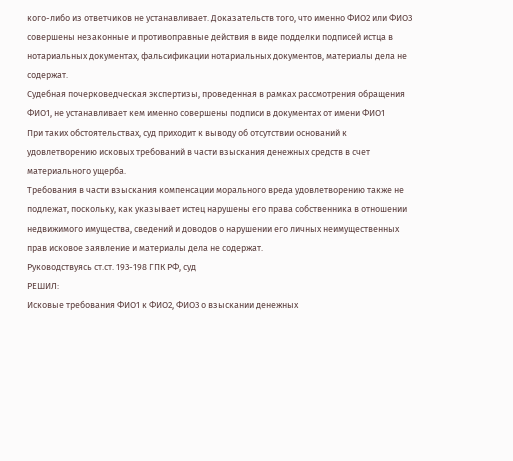кого-либо из ответчиков не устанавливает. Доказательств того, что именно ФИО2 или ФИО3 совершены незаконные и противоправные действия в виде подделки подписей истца в нотариальных документах, фальсификации нотариальных документов, материалы дела не содержат.
Судебная почерковедческая экспертизы, проведенная в рамках рассмотрения обращения ФИО1, не устанавливает кем именно совершены подписи в документах от имени ФИО1
При таких обстоятельствах, суд приходит к выводу об отсутствии оснований к удовлетворению исковых требований в части взыскания денежных средств в счет материального ущерба.
Требования в части взыскания компенсации морального вреда удовлетворению также не подлежат, поскольку, как указывает истец нарушены его права собственника в отношении недвижимого имущества, сведений и доводов о нарушении его личных неимущественных прав исковое заявление и материалы дела не содержат.
Руководствуясь ст.ст. 193-198 ГПК РФ, суд
РЕШИЛ:
Исковые требования ФИО1 к ФИО2, ФИО3 о взыскании денежных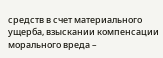средств в счет материального ущерба, взыскании компенсации морального вреда –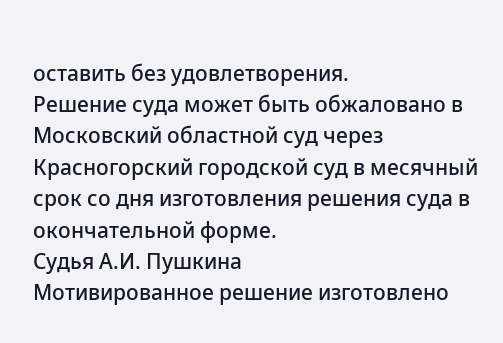оставить без удовлетворения.
Решение суда может быть обжаловано в Московский областной суд через Красногорский городской суд в месячный срок со дня изготовления решения суда в окончательной форме.
Судья А.И. Пушкина
Мотивированное решение изготовлено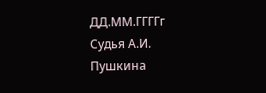ДД.ММ.ГГГГг
Судья А.И. Пушкина